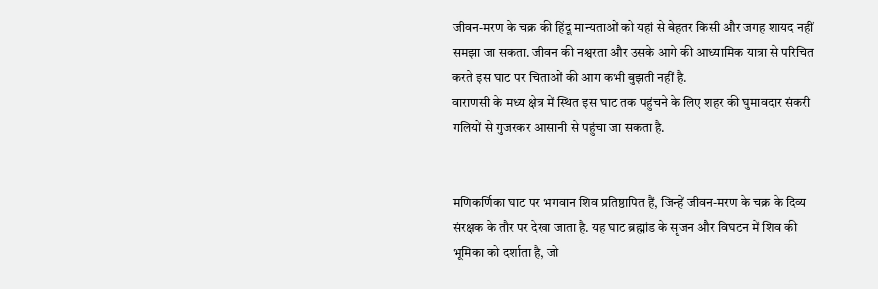जीवन-मरण के चक्र की हिंदू मान्यताओं को यहां से बेहतर किसी और जगह शायद नहीं समझा जा सकता. जीवन की नश्वरता और उसके आगे की आध्यामिक यात्रा से परिचित करते इस घाट पर चिताओं की आग कभी बुझती नहीं है.
वाराणसी के मध्य क्षेत्र में स्थित इस घाट तक पहुंचने के लिए शहर की घुमावदार संकरी गलियों से गुजरकर आसानी से पहुंचा जा सकता है.


मणिकर्णिका घाट पर भगवान शिव प्रतिष्ठापित हैं, जिन्हें जीवन-मरण के चक्र के दिव्य संरक्षक के तौर पर देखा जाता है. यह घाट ब्रह्मांड के सृजन और विघटन में शिव की भूमिका को दर्शाता है, जो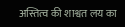अस्तित्व की शाश्वत लय का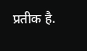प्रतीक है.